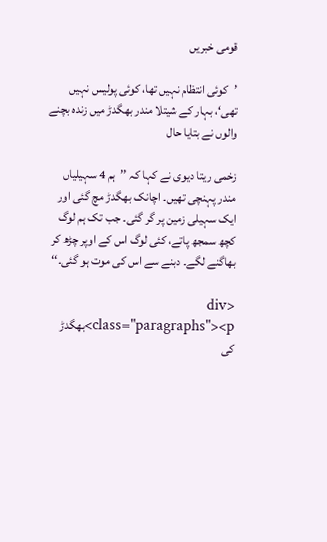قومی خبریں

’کوئی انتظام نہیں تھا، کوئی پولیس نہیں تھی‘، بہار کے شیتلا مندر بھگدڑ میں زندہ بچنے والوں نے بتایا حال

زخمی ریتا دیوی نے کہا کہ ’’ہم 4 سہیلیاں مندر پہنچی تھیں۔ اچانک بھگدڑ مچ گئی اور ایک سہیلی زمین پر گر گئی۔ جب تک ہم لوگ کچھ سمجھ پاتے، کئی لوگ اس کے اوپر چڑھ کر بھاگنے لگے۔ دبنے سے اس کی موت ہو گئی۔‘‘

<div class="paragraphs"><p>بھگدڑ کی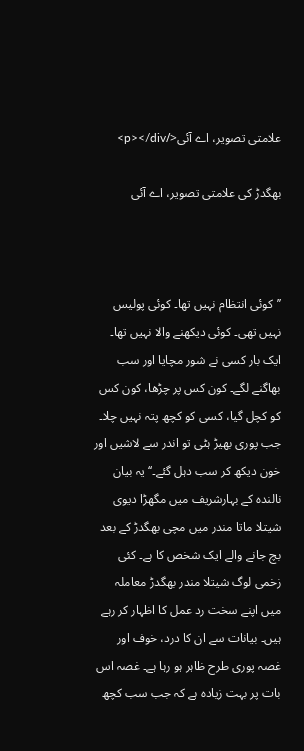علامتی تصویر، اے آئی</p></div>

بھگدڑ کی علامتی تصویر، اے آئی



’’کوئی انتظام نہیں تھا۔ کوئی پولیس نہیں تھی۔ کوئی دیکھنے والا نہیں تھا۔ ایک بار کسی نے شور مچایا اور سب بھاگنے لگے۔ کون کس پر چڑھا، کون کس کو کچل گیا، کسی کو کچھ پتہ نہیں چلا۔ جب پوری بھیڑ ہٹی تو اندر سے لاشیں اور خون دیکھ کر سب دہل گئے۔‘‘ یہ بیان نالندہ کے بہارشریف میں مگھڑا دیوی شیتلا ماتا مندر میں مچی بھگدڑ کے بعد بچ جانے والے ایک شخص کا ہے۔ کئی زخمی لوگ شیتلا مندر بھگدڑ معاملہ میں اپنے سخت رد عمل کا اظہار کر رہے ہیں۔ بیانات سے ان کا درد، خوف اور غصہ پوری طرح ظاہر ہو رہا ہے۔ غصہ اس بات پر بہت زیادہ ہے کہ جب سب کچھ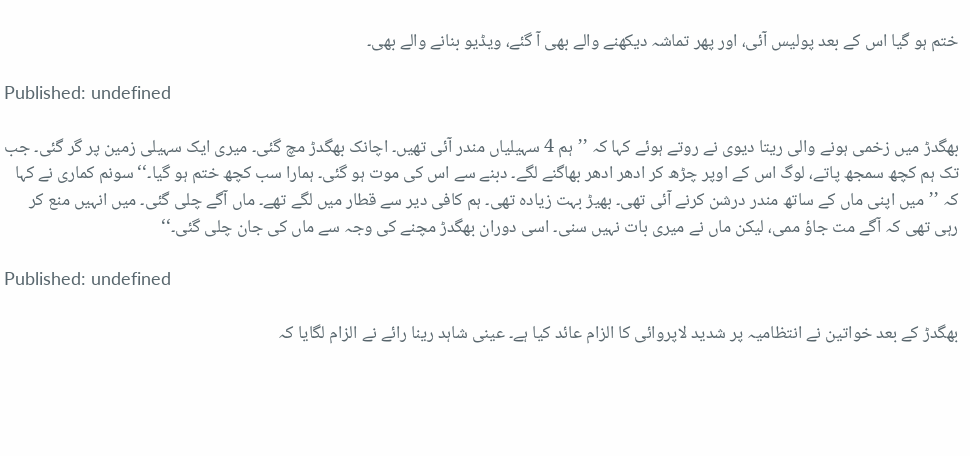ختم ہو گیا اس کے بعد پولیس آئی، اور پھر تماشہ دیکھنے والے بھی آ گئے، ویڈیو بنانے والے بھی۔

Published: undefined

بھگدڑ میں زخمی ہونے والی ریتا دیوی نے روتے ہوئے کہا کہ ’’ہم 4 سہیلیاں مندر آئی تھیں۔ اچانک بھگدڑ مچ گئی۔ میری ایک سہیلی زمین پر گر گئی۔ جب تک ہم کچھ سمجھ پاتے، لوگ اس کے اوپر چڑھ کر ادھر ادھر بھاگنے لگے۔ دبنے سے اس کی موت ہو گئی۔ ہمارا سب کچھ ختم ہو گیا۔‘‘ سونم کماری نے کہا کہ ’’میں اپنی ماں کے ساتھ مندر درشن کرنے آئی تھی۔ بھیڑ بہت زیادہ تھی۔ ہم کافی دیر سے قطار میں لگے تھے۔ ماں آگے چلی گئی۔ میں انہیں منع کر رہی تھی کہ آگے مت جاؤ ممی، لیکن ماں نے میری بات نہیں سنی۔ اسی دوران بھگدڑ مچنے کی وجہ سے ماں کی جان چلی گئی۔‘‘

Published: undefined

بھگدڑ کے بعد خواتین نے انتظامیہ پر شدید لاپروائی کا الزام عائد کیا ہے۔ عینی شاہد رینا رائے نے الزام لگایا کہ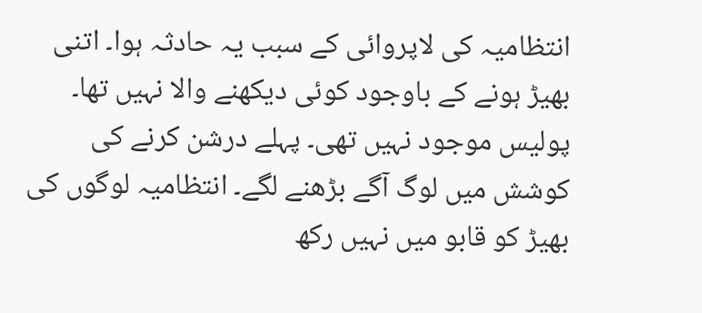انتظامیہ کی لاپروائی کے سبب یہ حادثہ ہوا۔ اتنی بھیڑ ہونے کے باوجود کوئی دیکھنے والا نہیں تھا۔ پولیس موجود نہیں تھی۔ پہلے درشن کرنے کی کوشش میں لوگ آگے بڑھنے لگے۔ انتظامیہ لوگوں کی بھیڑ کو قابو میں نہیں رکھ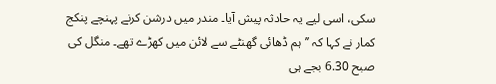سکی، اسی لیے یہ حادثہ پیش آیا۔ مندر میں درشن کرنے پہنچے پنکج کمار نے کہا کہ ’’ہم ڈھائی گھنٹے سے لائن میں کھڑے تھے۔ منگل کی صبح 6.30 بجے ہی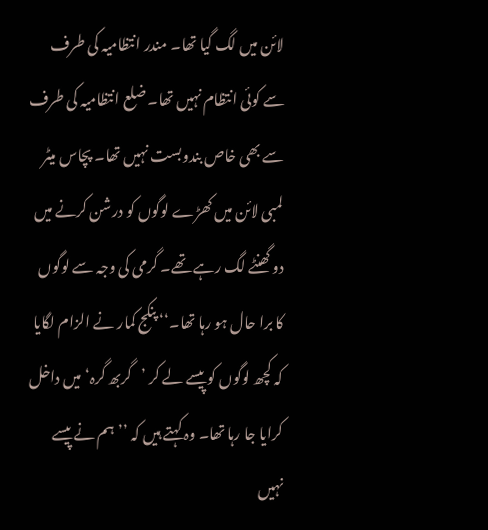لائن میں لگ گیا تھا۔ مندر انتظامیہ کی طرف سے کوئی انتظام نہیں تھا۔ ضلع انتظامیہ کی طرف سے بھی خاص بندوبست نہیں تھا۔ پچاس میٹر لمبی لائن میں کھڑے لوگوں کو درشن کرنے میں دو گھنٹے لگ رہے تھے۔ گرمی کی وجہ سے لوگوں کا برا حال ہو رہا تھا۔‘‘ پنکج کمار نے الزام لگایا کہ کچھ لوگوں کو پیسے لے کر ’گربھ گرہ‘ میں داخل کرایا جا رہا تھا۔ وہ کہتے ہیں کہ ’’ہم نے پیسے نہیں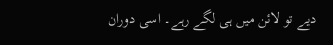دیے تو لائن میں ہی لگے رہے۔ اسی دوران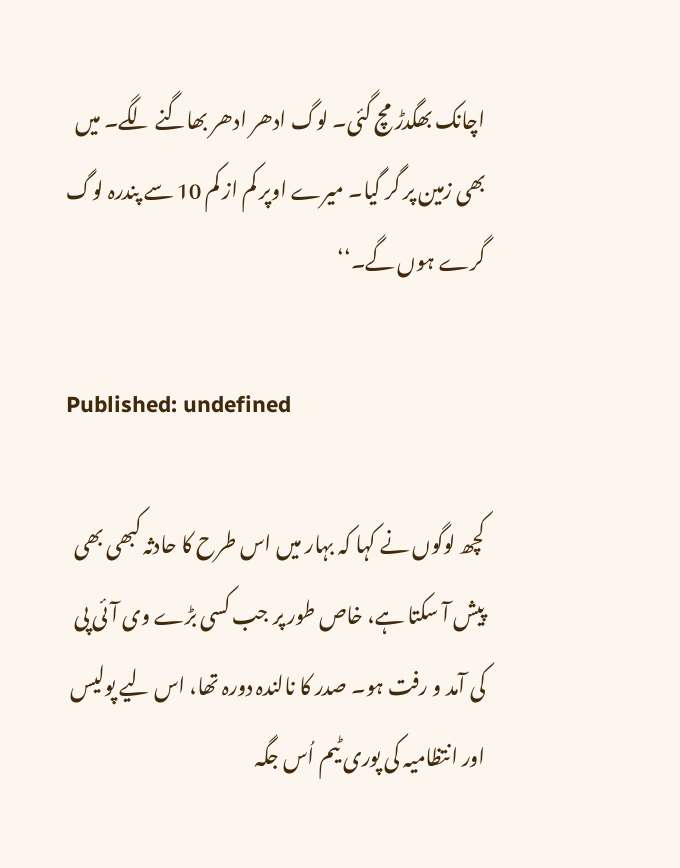اچانک بھگدڑ مچ گئی۔ لوگ ادھر ادھر بھاگنے لگے۔ میں بھی زمین پر گر گیا۔ میرے اوپر کم از کم 10 سے پندرہ لوگ گرے ہوں گے۔‘‘

Published: undefined

کچھ لوگوں نے کہا کہ بہار میں اس طرح کا حادثہ کبھی بھی پیش آ سکتا ہے، خاص طور پر جب کسی بڑے وی آئی پی کی آمد و رفت ہو۔ صدر کا نالندہ دورہ تھا، اس لیے پولیس اور انتظامیہ کی پوری ٹیم اُس جگہ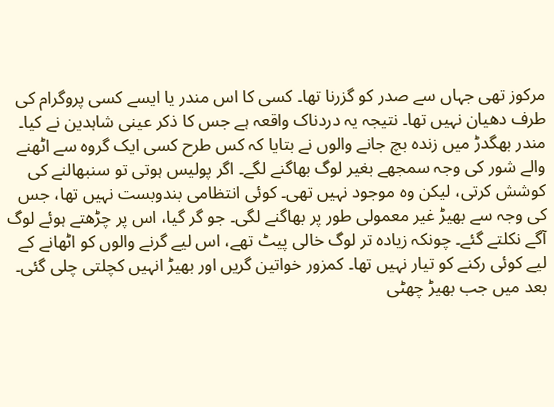مرکوز تھی جہاں سے صدر کو گزرنا تھا۔ کسی کا اس مندر یا ایسے کسی پروگرام کی طرف دھیان نہیں تھا۔ نتیجہ یہ دردناک واقعہ ہے جس کا ذکر عینی شاہدین نے کیا۔ مندر بھگدڑ میں زندہ بچ جانے والوں نے بتایا کہ کس طرح کسی ایک گروہ سے اٹھنے والے شور کی وجہ سمجھے بغیر لوگ بھاگنے لگے۔ اگر پولیس ہوتی تو سنبھالنے کی کوشش کرتی، لیکن وہ موجود نہیں تھی۔ کوئی انتظامی بندوبست نہیں تھا، جس کی وجہ سے بھیڑ غیر معمولی طور پر بھاگنے لگی۔ جو گر گیا، اس پر چڑھتے ہوئے لوگ آگے نکلتے گئے۔ چونکہ زیادہ تر لوگ خالی پیٹ تھے، اس لیے گرنے والوں کو اٹھانے کے لیے کوئی رکنے کو تیار نہیں تھا۔ کمزور خواتین گریں اور بھیڑ انہیں کچلتی چلی گئی۔ بعد میں جب بھیڑ چھٹی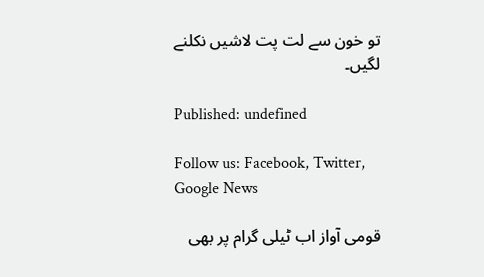تو خون سے لت پت لاشیں نکلنے لگیں۔

Published: undefined

Follow us: Facebook, Twitter, Google News

قومی آواز اب ٹیلی گرام پر بھی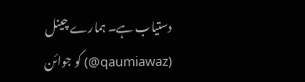دستیاب ہے۔ ہمارے چینل (qaumiawaz@) کو جوائن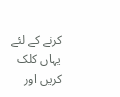کرنے کے لئے یہاں کلک کریں اور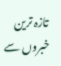تازہ ترین خبروں سے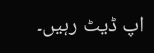اپ ڈیٹ رہیں۔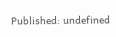Published: undefined